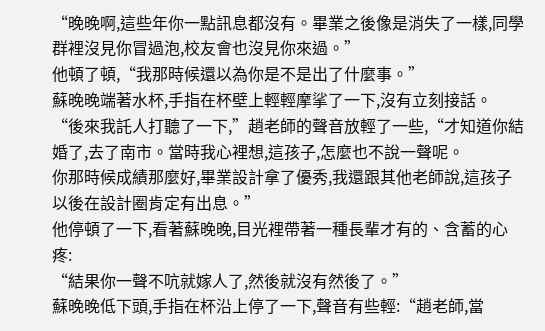“晚晚啊,這些年你一點訊息都沒有。畢業之後像是消失了一樣,同學群裡沒見你冒過泡,校友會也沒見你來過。”
他頓了頓,“我那時候還以為你是不是出了什麼事。”
蘇晚晚端著水杯,手指在杯壁上輕輕摩挲了一下,沒有立刻接話。
“後來我託人打聽了一下,”趙老師的聲音放輕了一些,“才知道你結婚了,去了南市。當時我心裡想,這孩子,怎麼也不說一聲呢。
你那時候成績那麼好,畢業設計拿了優秀,我還跟其他老師說,這孩子以後在設計圈肯定有出息。”
他停頓了一下,看著蘇晚晚,目光裡帶著一種長輩才有的、含蓄的心疼:
“結果你一聲不吭就嫁人了,然後就沒有然後了。”
蘇晚晚低下頭,手指在杯沿上停了一下,聲音有些輕:“趙老師,當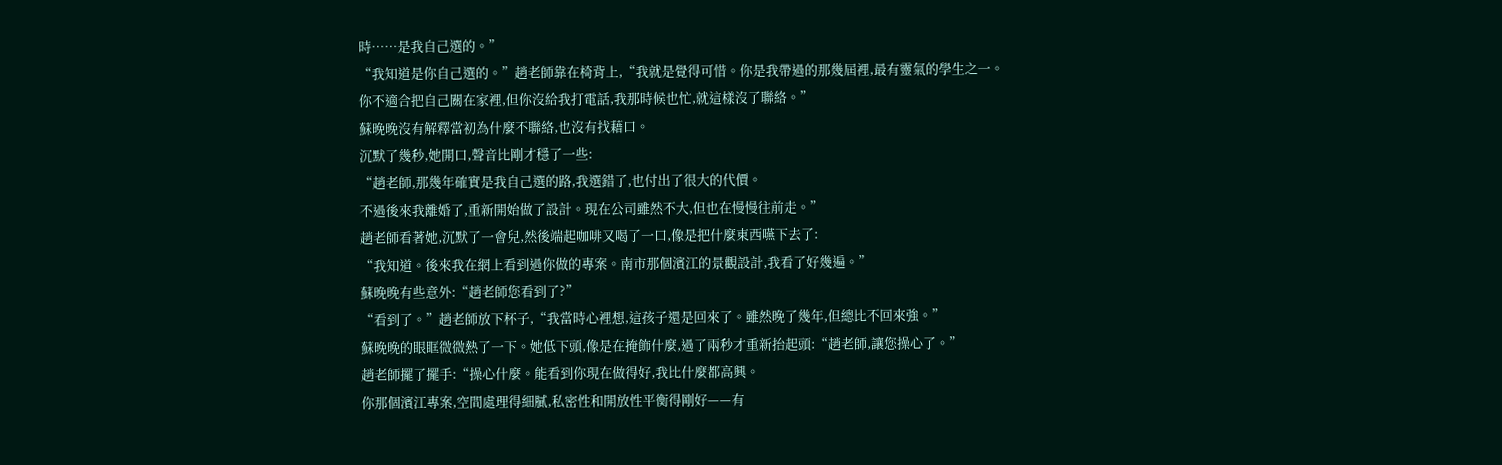時……是我自己選的。”
“我知道是你自己選的。”趙老師靠在椅背上,“我就是覺得可惜。你是我帶過的那幾屆裡,最有靈氣的學生之一。
你不適合把自己關在家裡,但你沒給我打電話,我那時候也忙,就這樣沒了聯絡。”
蘇晚晚沒有解釋當初為什麼不聯絡,也沒有找藉口。
沉默了幾秒,她開口,聲音比剛才穩了一些:
“趙老師,那幾年確實是我自己選的路,我選錯了,也付出了很大的代價。
不過後來我離婚了,重新開始做了設計。現在公司雖然不大,但也在慢慢往前走。”
趙老師看著她,沉默了一會兒,然後端起咖啡又喝了一口,像是把什麼東西嚥下去了:
“我知道。後來我在網上看到過你做的專案。南市那個濱江的景觀設計,我看了好幾遍。”
蘇晚晚有些意外:“趙老師您看到了?”
“看到了。”趙老師放下杯子,“我當時心裡想,這孩子還是回來了。雖然晚了幾年,但總比不回來強。”
蘇晚晚的眼眶微微熱了一下。她低下頭,像是在掩飾什麼,過了兩秒才重新抬起頭:“趙老師,讓您操心了。”
趙老師擺了擺手:“操心什麼。能看到你現在做得好,我比什麼都高興。
你那個濱江專案,空間處理得細膩,私密性和開放性平衡得剛好——有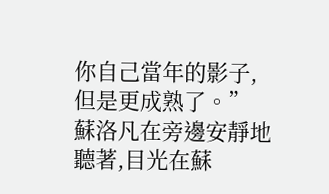你自己當年的影子,但是更成熟了。”
蘇洛凡在旁邊安靜地聽著,目光在蘇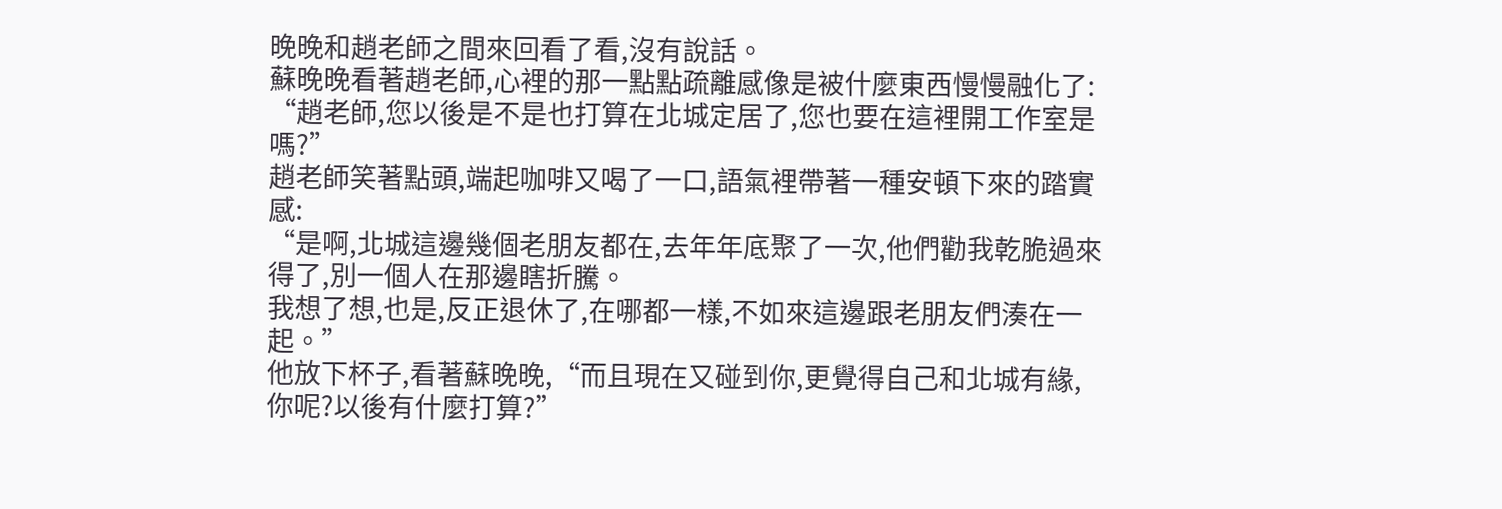晚晚和趙老師之間來回看了看,沒有說話。
蘇晚晚看著趙老師,心裡的那一點點疏離感像是被什麼東西慢慢融化了:
“趙老師,您以後是不是也打算在北城定居了,您也要在這裡開工作室是嗎?”
趙老師笑著點頭,端起咖啡又喝了一口,語氣裡帶著一種安頓下來的踏實感:
“是啊,北城這邊幾個老朋友都在,去年年底聚了一次,他們勸我乾脆過來得了,別一個人在那邊瞎折騰。
我想了想,也是,反正退休了,在哪都一樣,不如來這邊跟老朋友們湊在一起。”
他放下杯子,看著蘇晚晚,“而且現在又碰到你,更覺得自己和北城有緣,你呢?以後有什麼打算?”